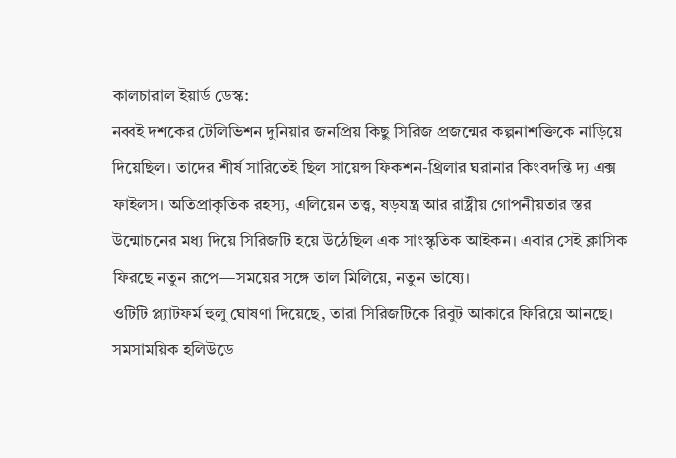কালচারাল ইয়ার্ড ডেস্ক:
নব্বই দশকের টেলিভিশন দুনিয়ার জনপ্রিয় কিছু সিরিজ প্রজন্মের কল্পনাশক্তিকে নাড়িয়ে দিয়েছিল। তাদের শীর্ষ সারিতেই ছিল সায়েন্স ফিকশন-থ্রিলার ঘরানার কিংবদন্তি দ্য এক্স ফাইলস। অতিপ্রাকৃতিক রহস্য, এলিয়েন তত্ত্ব, ষড়যন্ত্র আর রাষ্ট্রীয় গোপনীয়তার স্তর উন্মোচনের মধ্য দিয়ে সিরিজটি হয়ে উঠেছিল এক সাংস্কৃতিক আইকন। এবার সেই ক্লাসিক ফিরছে নতুন রূপে—সময়ের সঙ্গে তাল মিলিয়ে, নতুন ভাষ্যে।
ওটিটি প্ল্যাটফর্ম হুলু ঘোষণা দিয়েছে, তারা সিরিজটিকে রিবুট আকারে ফিরিয়ে আনছে। সমসাময়িক হলিউডে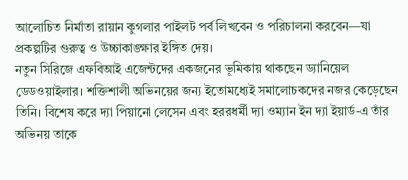আলোচিত নির্মাতা রায়ান কুগলার পাইলট পর্ব লিখবেন ও পরিচালনা করবেন—যা প্রকল্পটির গুরুত্ব ও উচ্চাকাঙ্ক্ষার ইঙ্গিত দেয়।
নতুন সিরিজে এফবিআই এজেন্টদের একজনের ভূমিকায় থাকছেন ড্যানিয়েল ডেডওয়াইলার। শক্তিশালী অভিনয়ের জন্য ইতোমধ্যেই সমালোচকদের নজর কেড়েছেন তিনি। বিশেষ করে দ্যা পিয়ানো লেসেন এবং হররধর্মী দ্যা ওম্যান ইন দ্যা ইয়ার্ড-এ তাঁর অভিনয় তাকে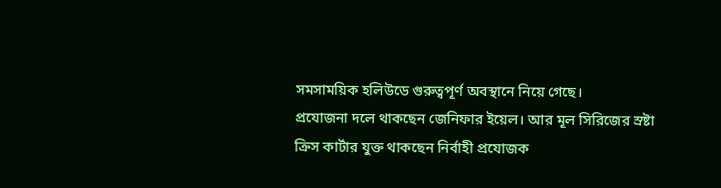সমসাময়িক হলিউডে গুরুত্বপূর্ণ অবস্থানে নিয়ে গেছে।
প্রযোজনা দলে থাকছেন জেনিফার ইয়েল। আর মূল সিরিজের স্রষ্টা ক্রিস কার্টার যুক্ত থাকছেন নির্বাহী প্রযোজক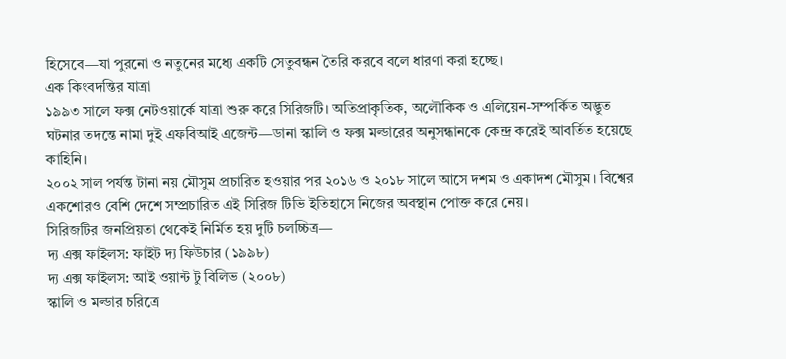হিসেবে—যা পুরনো ও নতুনের মধ্যে একটি সেতুবন্ধন তৈরি করবে বলে ধারণা করা হচ্ছে।
এক কিংবদন্তির যাত্রা
১৯৯৩ সালে ফক্স নেটওয়ার্কে যাত্রা শুরু করে সিরিজটি। অতিপ্রাকৃতিক, অলৌকিক ও এলিয়েন-সম্পর্কিত অদ্ভুত ঘটনার তদন্তে নামা দুই এফবিআই এজেন্ট—ডানা স্কালি ও ফক্স মল্ডারের অনুসন্ধানকে কেন্দ্র করেই আবর্তিত হয়েছে কাহিনি।
২০০২ সাল পর্যন্ত টানা নয় মৌসুম প্রচারিত হওয়ার পর ২০১৬ ও ২০১৮ সালে আসে দশম ও একাদশ মৌসুম। বিশ্বের একশোরও বেশি দেশে সম্প্রচারিত এই সিরিজ টিভি ইতিহাসে নিজের অবস্থান পোক্ত করে নেয়।
সিরিজটির জনপ্রিয়তা থেকেই নির্মিত হয় দুটি চলচ্চিত্র—
দ্য এক্স ফাইলস: ফাইট দ্য ফিউচার (১৯৯৮)
দ্য এক্স ফাইলস: আই ওয়ান্ট টু বিলিভ (২০০৮)
স্কালি ও মল্ডার চরিত্রে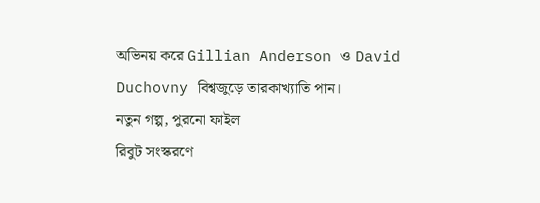অভিনয় করে Gillian Anderson ও David Duchovny বিশ্বজুড়ে তারকাখ্যাতি পান।
নতুন গল্প, পুরনো ফাইল
রিবুট সংস্করণে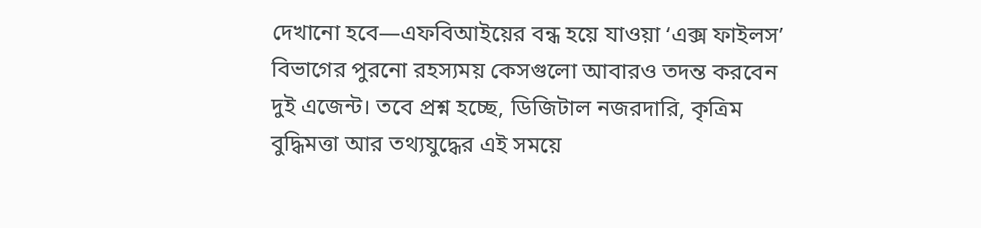দেখানো হবে—এফবিআইয়ের বন্ধ হয়ে যাওয়া ‘এক্স ফাইলস’ বিভাগের পুরনো রহস্যময় কেসগুলো আবারও তদন্ত করবেন দুই এজেন্ট। তবে প্রশ্ন হচ্ছে, ডিজিটাল নজরদারি, কৃত্রিম বুদ্ধিমত্তা আর তথ্যযুদ্ধের এই সময়ে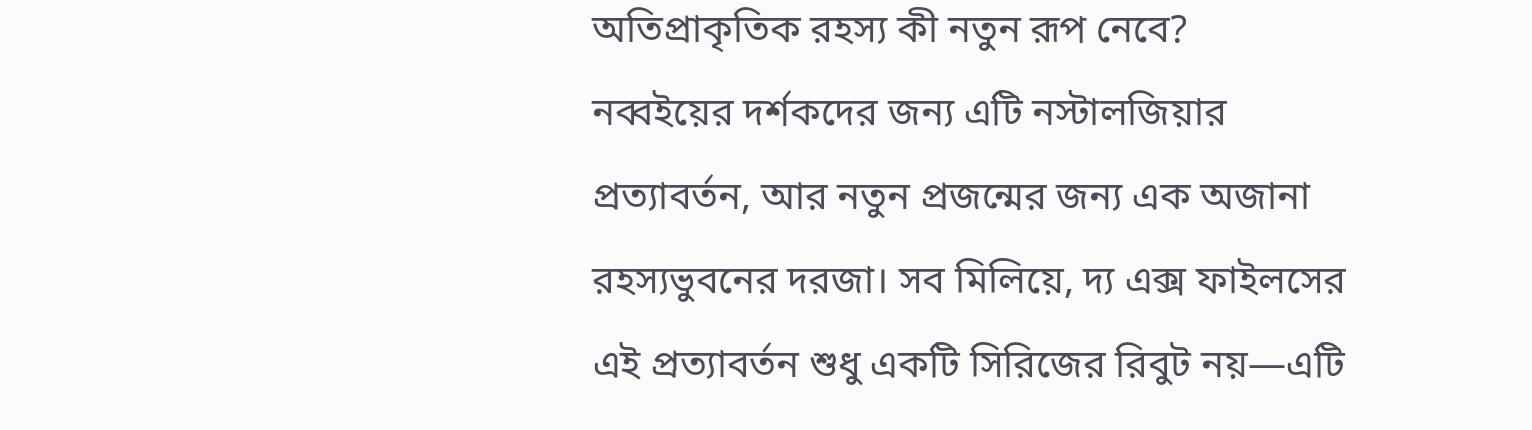অতিপ্রাকৃতিক রহস্য কী নতুন রূপ নেবে?
নব্বইয়ের দর্শকদের জন্য এটি নস্টালজিয়ার প্রত্যাবর্তন, আর নতুন প্রজন্মের জন্য এক অজানা রহস্যভুবনের দরজা। সব মিলিয়ে, দ্য এক্স ফাইলসের এই প্রত্যাবর্তন শুধু একটি সিরিজের রিবুট নয়—এটি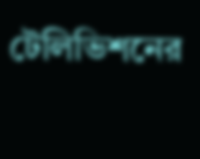টেলিভিশনের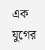এক যুগের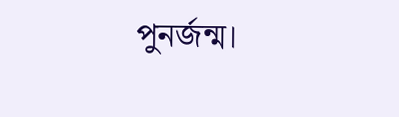পুনর্জন্ম।